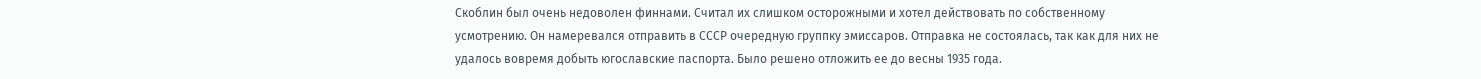Скоблин был очень недоволен финнами. Считал их слишком осторожными и хотел действовать по собственному усмотрению. Он намеревался отправить в СССР очередную группку эмиссаров. Отправка не состоялась, так как для них не удалось вовремя добыть югославские паспорта. Было решено отложить ее до весны 1935 года.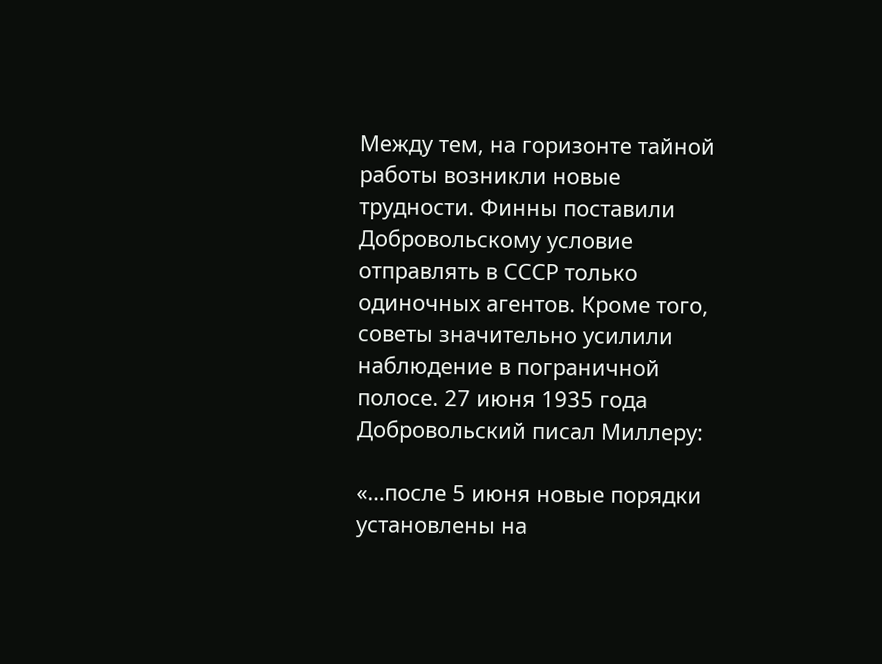Между тем, на горизонте тайной работы возникли новые трудности. Финны поставили Добровольскому условие отправлять в СССР только одиночных агентов. Кроме того, советы значительно усилили наблюдение в пограничной полосе. 27 июня 1935 года Добровольский писал Миллеру:

«…после 5 июня новые порядки установлены на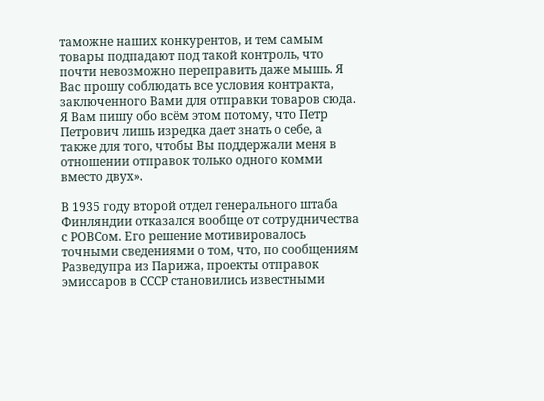таможне наших конкурентов, и тем самым товары подпадают под такой контроль, что почти невозможно переправить даже мышь. Я Вас прошу соблюдать все условия контракта, заключенного Вами для отправки товаров сюда. Я Вам пишу обо всём этом потому, что Петр Петрович лишь изредка дает знать о себе, а также для того, чтобы Вы поддержали меня в отношении отправок только одного комми вместо двух».

В 1935 году второй отдел генерального штаба Финляндии отказался вообще от сотрудничества с РОВСом. Его решение мотивировалось точными сведениями о том, что, по сообщениям Разведупра из Парижа, проекты отправок эмиссаров в СССР становились известными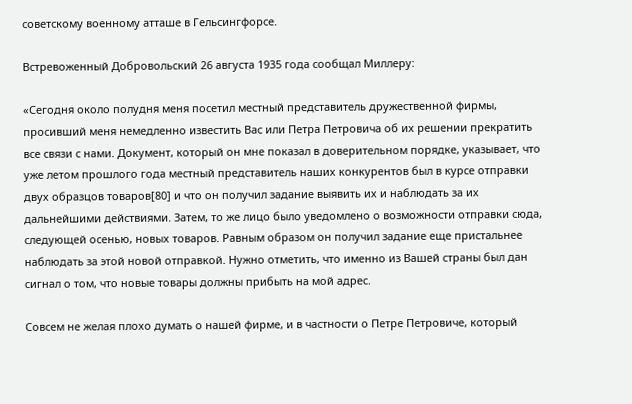советскому военному атташе в Гельсингфорсе.

Встревоженный Добровольский 26 августа 1935 года сообщал Миллеру:

«Сегодня около полудня меня посетил местный представитель дружественной фирмы, просивший меня немедленно известить Вас или Петра Петровича об их решении прекратить все связи с нами. Документ, который он мне показал в доверительном порядке, указывает, что уже летом прошлого года местный представитель наших конкурентов был в курсе отправки двух образцов товаров[80] и что он получил задание выявить их и наблюдать за их дальнейшими действиями. Затем, то же лицо было уведомлено о возможности отправки сюда, следующей осенью, новых товаров. Равным образом он получил задание еще пристальнее наблюдать за этой новой отправкой. Нужно отметить, что именно из Вашей страны был дан сигнал о том, что новые товары должны прибыть на мой адрес.

Совсем не желая плохо думать о нашей фирме, и в частности о Петре Петровиче, который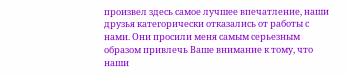произвел здесь самое лучшее впечатление, наши друзья категорически отказались от работы с нами. Они просили меня самым серьезным образом привлечь Ваше внимание к тому, что наши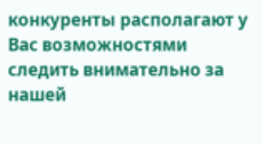конкуренты располагают у Вас возможностями следить внимательно за нашей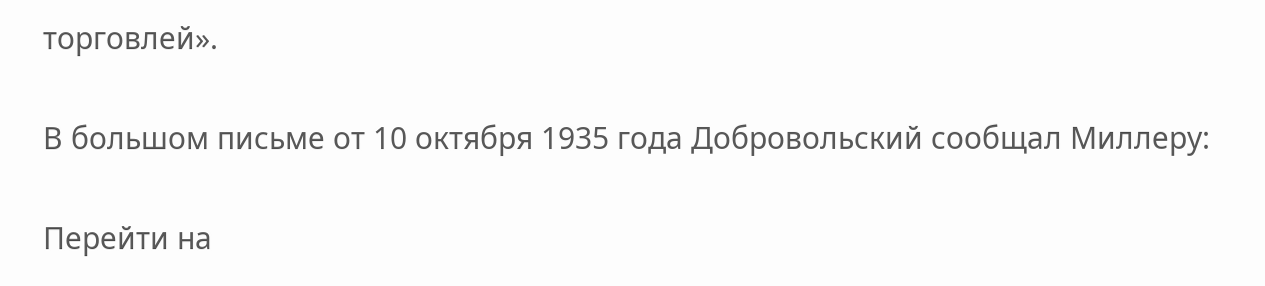торговлей».

В большом письме от 10 октября 1935 года Добровольский сообщал Миллеру:

Перейти на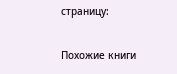страницу:

Похожие книги